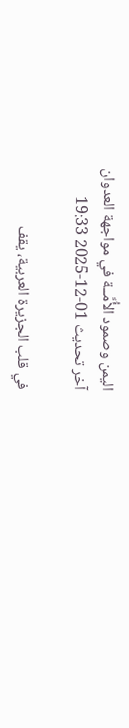اليمن وصمود الأُمَّــة في مواجهة العدوان
آخر تحديث 01-12-2025 19:33

في قلب الجزيرة العربية، يقف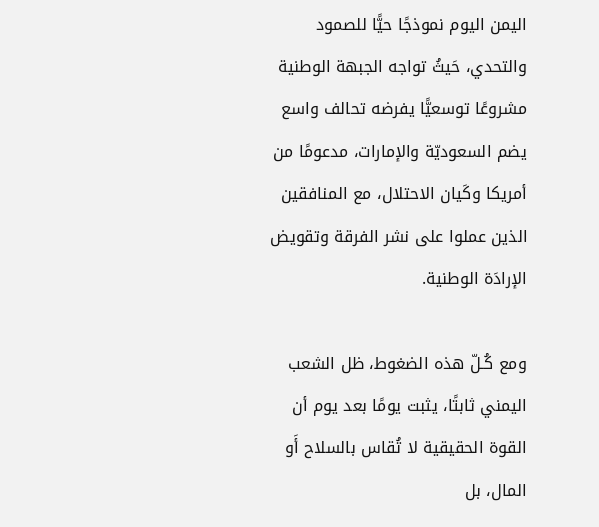اليمن اليوم نموذجًا حيًّا للصمود والتحدي، حَيثُ تواجه الجبهة الوطنية مشروعًا توسعيًّا يفرضه تحالف واسع يضم السعوديّة والإمارات، مدعومًا من أمريكا وكَيان الاحتلال، مع المنافقين الذين عملوا على نشر الفرقة وتقويض الإرادَة الوطنية.

ومع كُـلّ هذه الضغوط، ظل الشعب اليمني ثابتًا، يثبت يومًا بعد يوم أن القوة الحقيقية لا تُقاس بالسلاح أَو المال، بل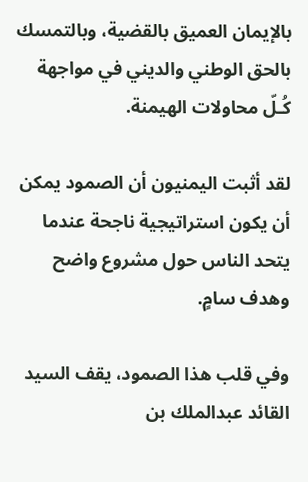بالإيمان العميق بالقضية، وبالتمسك بالحق الوطني والديني في مواجهة كُـلّ محاولات الهيمنة.

لقد أثبت اليمنيون أن الصمود يمكن أن يكون استراتيجية ناجحة عندما يتحد الناس حول مشروع واضح وهدف سامٍ.

وفي قلب هذا الصمود، يقف السيد القائد عبدالملك بن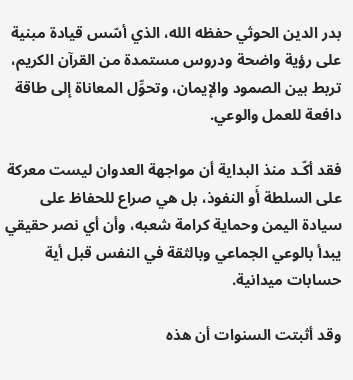بدر الدين الحوثي حفظه الله، الذي أسّس قيادة مبنية على رؤية واضحة ودروس مستمدة من القرآن الكريم، تربط بين الصمود والإيمان، وتحوِّل المعاناة إلى طاقة دافعة للعمل والوعي.

فقد أكّـد منذ البداية أن مواجهة العدوان ليست معركة على السلطة أَو النفوذ، بل هي صراع للحفاظ على سيادة اليمن وحماية كرامة شعبه، وأن أي نصر حقيقي يبدأ بالوعي الجماعي وبالثقة في النفس قبل أية حسابات ميدانية.

وقد أثبتت السنوات أن هذه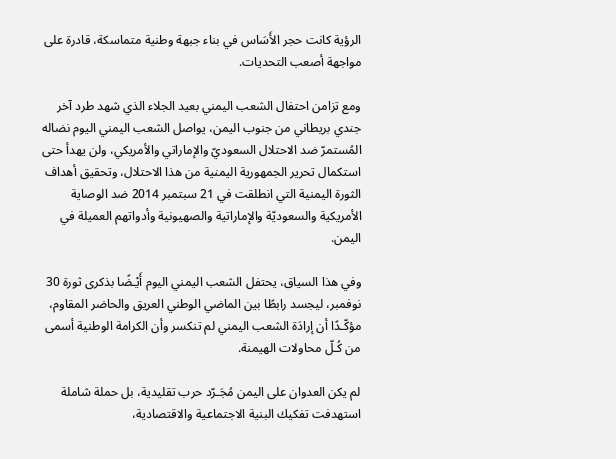الرؤية كانت حجر الأَسَاس في بناء جبهة وطنية متماسكة، قادرة على مواجهة أصعب التحديات.

ومع تزامن احتفال الشعب اليمني بعيد الجلاء الذي شهد طرد آخر جندي بريطاني من جنوب اليمن، يواصل الشعب اليمني اليوم نضاله المُستمرّ ضد الاحتلال السعوديّ والإماراتي والأمريكي، ولن يهدأ حتى استكمال تحرير الجمهورية اليمنية من هذا الاحتلال، وتحقيق أهداف الثورة اليمنية التي انطلقت في 21 سبتمبر 2014 ضد الوصاية الأمريكية والسعوديّة والإماراتية والصهيونية وأدواتهم العميلة في اليمن.

وفي هذا السياق، يحتفل الشعب اليمني اليوم أَيْـضًا بذكرى ثورة 30 نوفمبر، ليجسد رابطًا بين الماضي الوطني العريق والحاضر المقاوم، مؤكّـدًا أن إرادَة الشعب اليمني لم تنكسر وأن الكرامة الوطنية أسمى من كُـلّ محاولات الهيمنة.

لم يكن العدوان على اليمن مُجَـرّد حرب تقليدية، بل حملة شاملة استهدفت تفكيك البنية الاجتماعية والاقتصادية،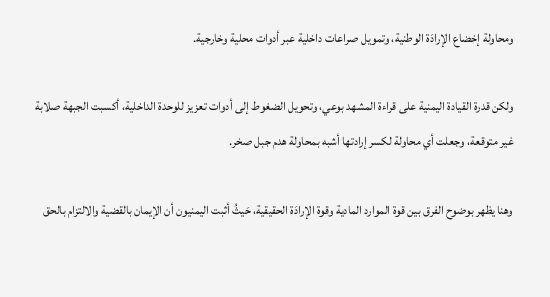ومحاولة إخضاع الإرادَة الوطنية، وتمويل صراعات داخلية عبر أدوات محلية وخارجية.

ولكن قدرة القيادة اليمنية على قراءة المشهد بوعي، وتحويل الضغوط إلى أدوات تعزيز للوحدة الداخلية، أكسبت الجبهة صلابة غير متوقعة، وجعلت أي محاولة لكسر إرادتها أشبه بمحاولة هدم جبل صخر.

وهنا يظهر بوضوح الفرق بين قوة الموارد المادية وقوة الإرادَة الحقيقية، حَيثُ أثبت اليمنيون أن الإيمان بالقضية والالتزام بالحق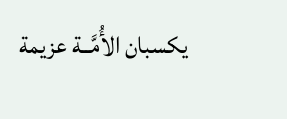يكسبان الأُمَّــة عزيمة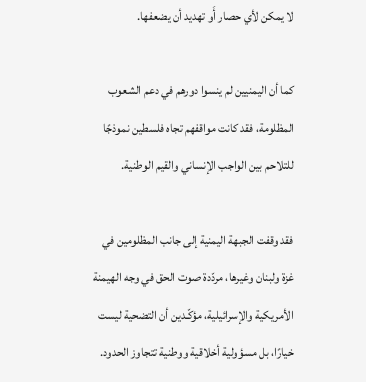لا يمكن لأي حصار أَو تهديد أن يضعفها.

كما أن اليمنيين لم ينسوا دورهم في دعم الشعوب المظلومة، فقد كانت مواقفهم تجاه فلسطين نموذجًا للتلاحم بين الواجب الإنساني والقيم الوطنية.

فقد وقفت الجبهة اليمنية إلى جانب المظلومين في غزة ولبنان وغيرها، مردّدة صوت الحق في وجه الهيمنة الأمريكية والإسرائيلية، مؤكّـدين أن التضحية ليست خيارًا، بل مسؤولية أخلاقية ووطنية تتجاوز الحدود.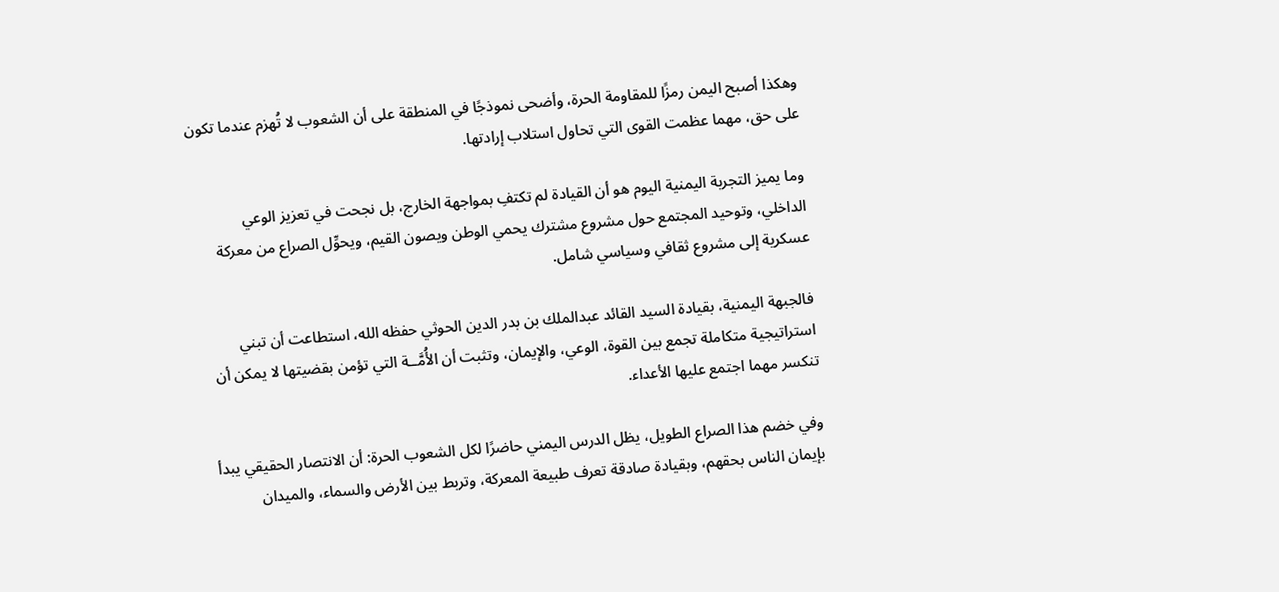وهكذا أصبح اليمن رمزًا للمقاومة الحرة، وأضحى نموذجًا في المنطقة على أن الشعوب لا تُهزم عندما تكون على حق، مهما عظمت القوى التي تحاول استلاب إرادتها.

وما يميز التجربة اليمنية اليوم هو أن القيادة لم تكتفِ بمواجهة الخارج، بل نجحت في تعزيز الوعي الداخلي، وتوحيد المجتمع حول مشروع مشترك يحمي الوطن ويصون القيم، ويحوِّل الصراع من معركة عسكرية إلى مشروع ثقافي وسياسي شامل.

فالجبهة اليمنية، بقيادة السيد القائد عبدالملك بن بدر الدين الحوثي حفظه الله، استطاعت أن تبني استراتيجية متكاملة تجمع بين القوة، الوعي، والإيمان، وتثبت أن الأُمَّــة التي تؤمن بقضيتها لا يمكن أن تنكسر مهما اجتمع عليها الأعداء.

وفي خضم هذا الصراع الطويل، يظل الدرس اليمني حاضرًا لكل الشعوب الحرة: أن الانتصار الحقيقي يبدأ بإيمان الناس بحقهم، وبقيادة صادقة تعرف طبيعة المعركة، وتربط بين الأرض والسماء، والميدان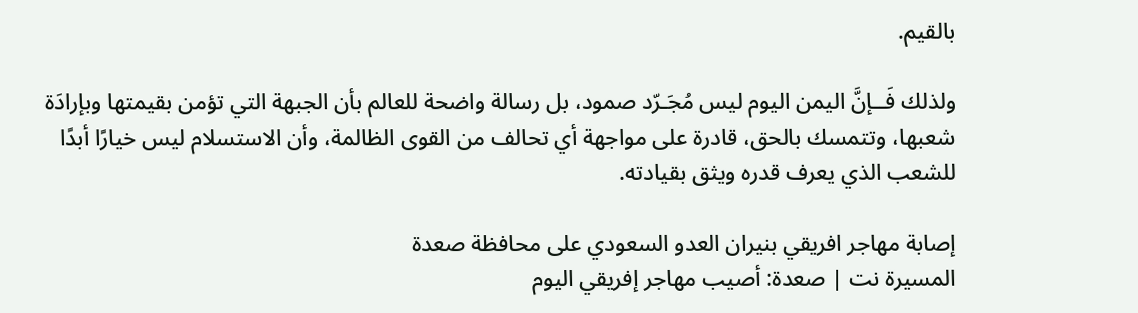بالقيم.

ولذلك فَــإنَّ اليمن اليوم ليس مُجَـرّد صمود، بل رسالة واضحة للعالم بأن الجبهة التي تؤمن بقيمتها وبإرادَة شعبها، وتتمسك بالحق، قادرة على مواجهة أي تحالف من القوى الظالمة، وأن الاستسلام ليس خيارًا أبدًا للشعب الذي يعرف قدره ويثق بقيادته.

إصابة مهاجر افريقي بنيران العدو السعودي على محافظة صعدة
المسيرة نت | صعدة: أصيب مهاجر إفريقي اليوم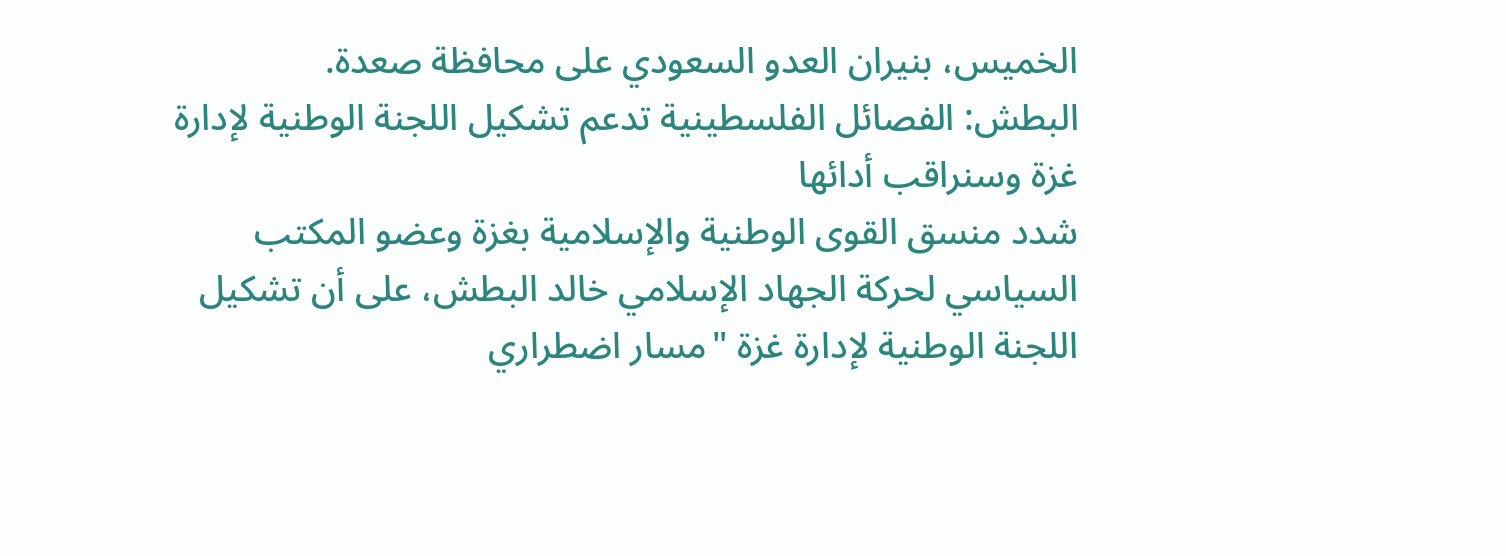الخميس، بنيران العدو السعودي على محافظة صعدة.
البطش: الفصائل الفلسطينية تدعم تشكيل اللجنة الوطنية لإدارة غزة وسنراقب أدائها
شدد منسق القوى الوطنية والإسلامية بغزة وعضو المكتب السياسي لحركة الجهاد الإسلامي خالد البطش، على أن تشكيل اللجنة الوطنية لإدارة غزة "مسار اضطراري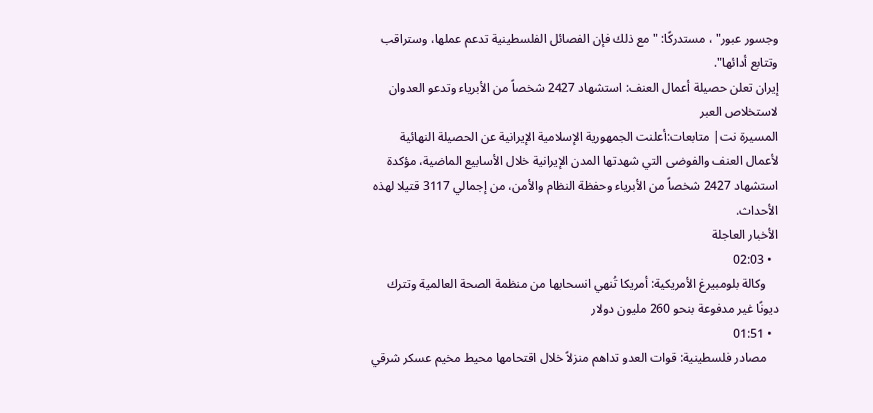وجسور عبور" ، مستدركًا: "مع ذلك فإن الفصائل الفلسطينية تدعم عملها، وستراقب وتتابع أدائها".
إيران تعلن حصيلة أعمال العنف: استشهاد 2427 شخصاً من الأبرياء وتدعو العدوان لاستخلاص العبر
المسيرة نت| متابعات:أعلنت الجمهورية الإسلامية الإيرانية عن الحصيلة النهائية لأعمال العنف والفوضى التي شهدتها المدن الإيرانية خلال الأسابيع الماضية، مؤكدة استشهاد 2427 شخصاً من الأبرياء وحفظة النظام والأمن، من إجمالي 3117 قتيلا لهذه الأحداث.
الأخبار العاجلة
  • 02:03
    وكالة بلومبيرغ الأمريكية: أمريكا تُنهي انسحابها من منظمة الصحة العالمية وتترك ديونًا غير مدفوعة بنحو 260 مليون دولار
  • 01:51
    مصادر فلسطينية: قوات العدو تداهم منزلاً خلال اقتحامها محيط مخيم عسكر شرقي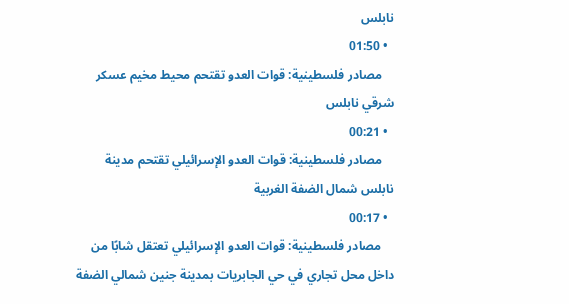نابلس
  • 01:50
    مصادر فلسطينية: قوات العدو تقتحم محيط مخيم عسكر شرقي نابلس
  • 00:21
    مصادر فلسطينية: قوات العدو الإسرائيلي تقتحم مدينة نابلس شمال الضفة الغربية
  • 00:17
    مصادر فلسطينية: قوات العدو الإسرائيلي تعتقل شابًا من داخل محل تجاري في حي الجابريات بمدينة جنين شمالي الضفة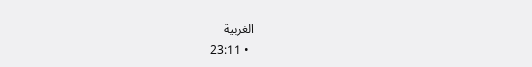الغربية
  • 23:11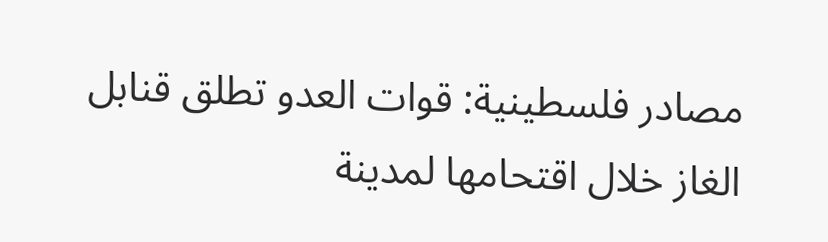مصادر فلسطينية: قوات العدو تطلق قنابل الغاز خلال اقتحامها لمدينة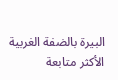البيرة بالضفة الغربية
الأكثر متابعة